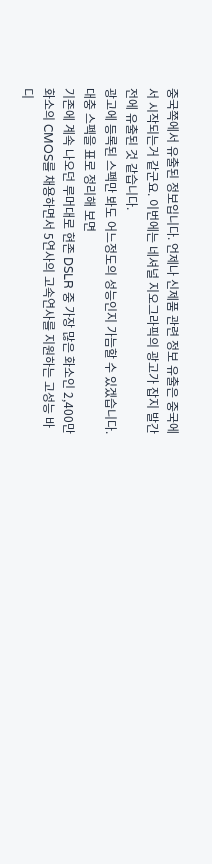중국쪽에서 유출된 정보입니다. 언제나 신제품 관련 정보 유출은 중국에서 시작되는거 같군요. 이번에는 네셔널 지오그라픽의 광고가 잡지 발간전에 유출된 것 같습니다.
광고에 등록된 스펙만 봐도 어느정도의 성능인지 가늠할 수 있겠습니다. 대충 스펙을 표로 정리해 보면
기존에 계속 나오던 루머대로 현존 DSLR 중 가장 많은 화소인 2,400만화소의 CMOS를 채용하면서 5연사의 고속연사를 지원하는 고성능 바디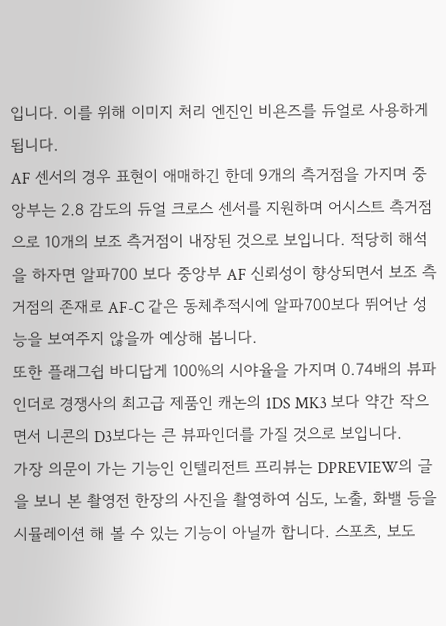입니다. 이를 위해 이미지 처리 엔진인 비욘즈를 듀얼로 사용하게 됩니다.
AF 센서의 경우 표현이 애매하긴 한데 9개의 측거점을 가지며 중앙부는 2.8 감도의 듀얼 크로스 센서를 지원하며 어시스트 측거점으로 10개의 보조 측거점이 내장된 것으로 보입니다. 적당히 해석을 하자면 알파700 보다 중앙부 AF 신뢰성이 향상되면서 보조 측거점의 존재로 AF-C 같은 동체추적시에 알파700보다 뛰어난 성능을 보여주지 않을까 예상해 봅니다.
또한 플래그쉽 바디답게 100%의 시야율을 가지며 0.74배의 뷰파인더로 경쟁사의 최고급 제품인 캐논의 1DS MK3 보다 약간 작으면서 니콘의 D3보다는 큰 뷰파인더를 가질 것으로 보입니다.
가장 의문이 가는 기능인 인텔리전트 프리뷰는 DPREVIEW의 글을 보니 본 촬영전 한장의 사진을 촬영하여 심도, 노출, 화밸 등을 시뮬레이션 해 볼 수 있는 기능이 아닐까 합니다. 스포츠, 보도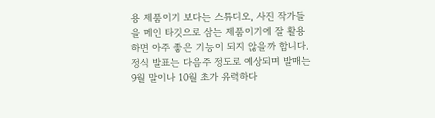용 제품이기 보다는 스튜디오, 사진 작가들을 메인 타깃으로 삼는 제품이기에 잘 활용하면 아주 좋은 기능이 되지 않을까 합니다.
정식 발표는 다음주 정도로 예상되며 발매는 9월 말이나 10월 초가 유력하다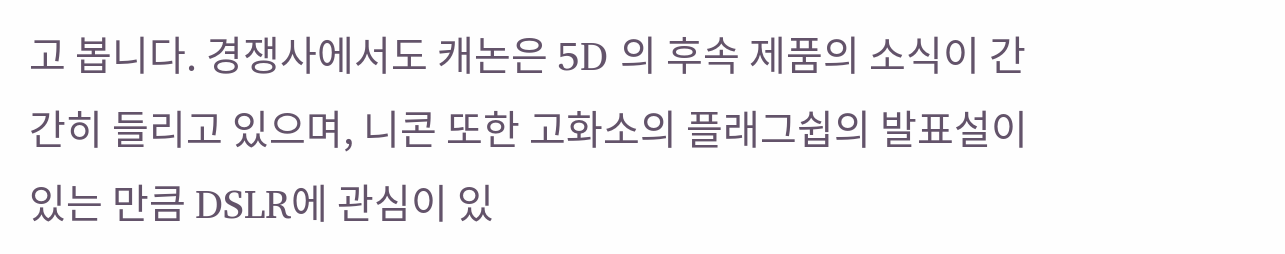고 봅니다. 경쟁사에서도 캐논은 5D 의 후속 제품의 소식이 간간히 들리고 있으며, 니콘 또한 고화소의 플래그쉽의 발표설이 있는 만큼 DSLR에 관심이 있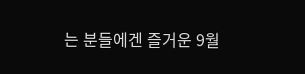는 분들에겐 즐거운 9월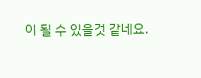이 될 수 있을것 같네요.